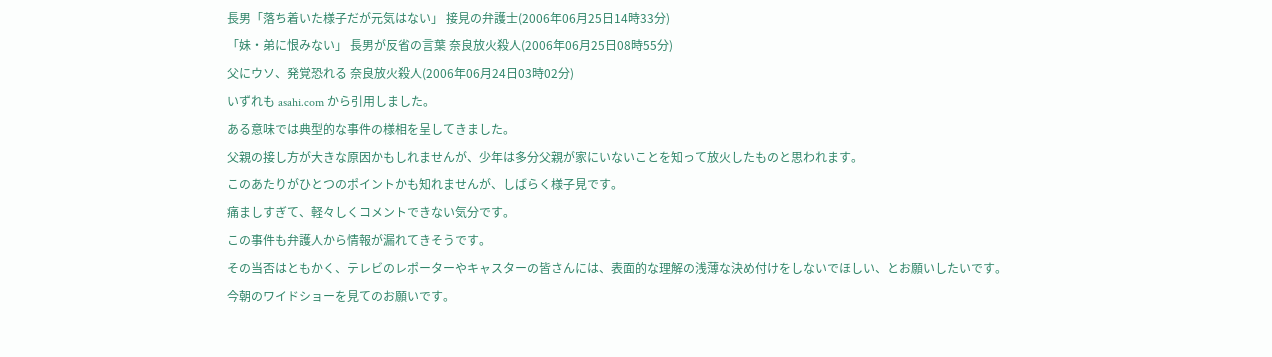長男「落ち着いた様子だが元気はない」 接見の弁護士(2006年06月25日14時33分)
「妹・弟に恨みない」 長男が反省の言葉 奈良放火殺人(2006年06月25日08時55分)
父にウソ、発覚恐れる 奈良放火殺人(2006年06月24日03時02分)
いずれも asahi.com から引用しました。
ある意味では典型的な事件の様相を呈してきました。
父親の接し方が大きな原因かもしれませんが、少年は多分父親が家にいないことを知って放火したものと思われます。
このあたりがひとつのポイントかも知れませんが、しばらく様子見です。
痛ましすぎて、軽々しくコメントできない気分です。
この事件も弁護人から情報が漏れてきそうです。
その当否はともかく、テレビのレポーターやキャスターの皆さんには、表面的な理解の浅薄な決め付けをしないでほしい、とお願いしたいです。
今朝のワイドショーを見てのお願いです。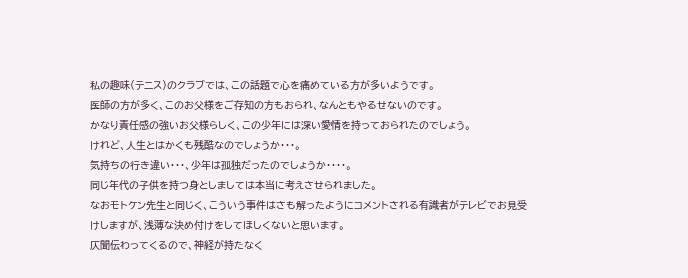私の趣味(テニス)のクラブでは、この話題で心を痛めている方が多いようです。
医師の方が多く、このお父様をご存知の方もおられ、なんともやるせないのです。
かなり責任感の強いお父様らしく、この少年には深い愛情を持っておられたのでしょう。
けれど、人生とはかくも残酷なのでしょうか・・・。
気持ちの行き違い・・・、少年は孤独だったのでしょうか・・・・。
同じ年代の子供を持つ身としましては本当に考えさせられました。
なおモトケン先生と同じく、こういう事件はさも解ったようにコメントされる有識者がテレビでお見受けしますが、浅薄な決め付けをしてほしくないと思います。
仄聞伝わってくるので、神経が持たなく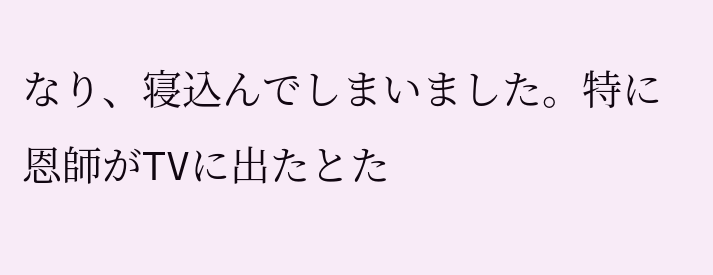なり、寝込んでしまいました。特に恩師がTVに出たとた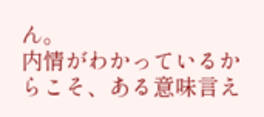ん。
内情がわかっているからこそ、ある意味言え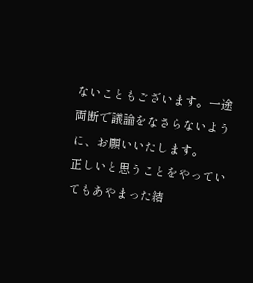ないこともございます。一途両断で議論をなさらないように、お願いいたします。
正しいと思うことをやっていてもあやまった結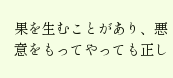果を生むことがあり、悪意をもってやっても正し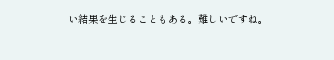い結果を生じることもある。難しいですね。